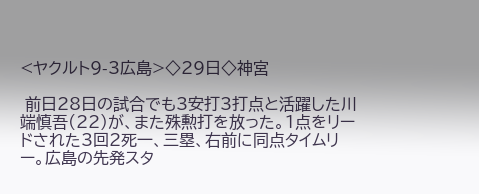<ヤクルト9-3広島>◇29日◇神宮

 前日28日の試合でも3安打3打点と活躍した川端慎吾(22)が、また殊勲打を放った。1点をリードされた3回2死一、三塁、右前に同点タイムリー。広島の先発スタ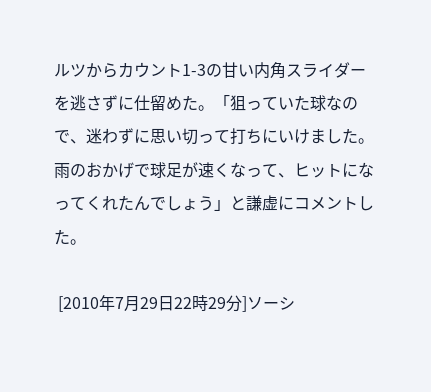ルツからカウント1-3の甘い内角スライダーを逃さずに仕留めた。「狙っていた球なので、迷わずに思い切って打ちにいけました。雨のおかげで球足が速くなって、ヒットになってくれたんでしょう」と謙虚にコメントした。

 [2010年7月29日22時29分]ソーシ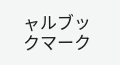ャルブックマーク